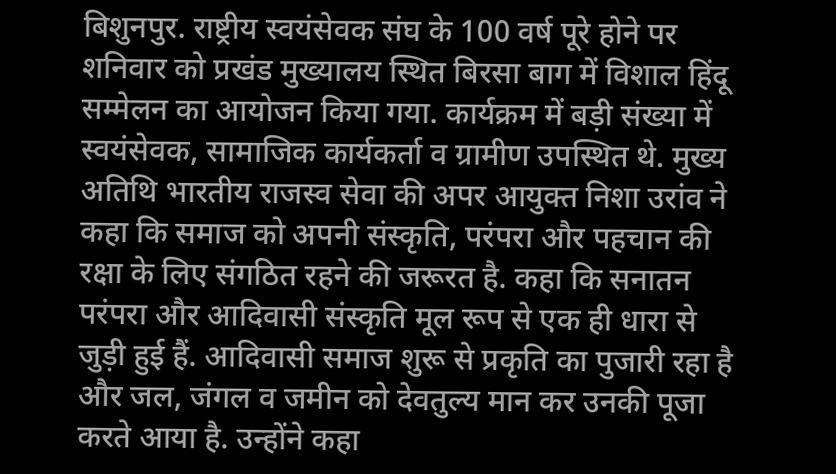बिशुनपुर. राष्ट्रीय स्वयंसेवक संघ के 100 वर्ष पूरे होने पर शनिवार को प्रखंड मुख्यालय स्थित बिरसा बाग में विशाल हिंदू सम्मेलन का आयोजन किया गया. कार्यक्रम में बड़ी संख्या में स्वयंसेवक, सामाजिक कार्यकर्ता व ग्रामीण उपस्थित थे. मुख्य अतिथि भारतीय राजस्व सेवा की अपर आयुक्त निशा उरांव ने कहा कि समाज को अपनी संस्कृति, परंपरा और पहचान की रक्षा के लिए संगठित रहने की जरूरत है. कहा कि सनातन परंपरा और आदिवासी संस्कृति मूल रूप से एक ही धारा से जुड़ी हुई हैं. आदिवासी समाज शुरू से प्रकृति का पुजारी रहा है और जल, जंगल व जमीन को देवतुल्य मान कर उनकी पूजा करते आया है. उन्होंने कहा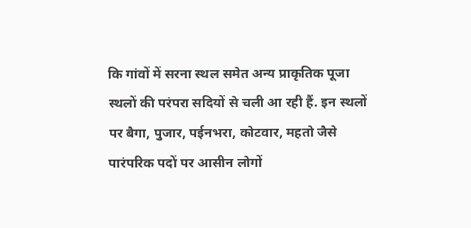कि गांवों में सरना स्थल समेत अन्य प्राकृतिक पूजा स्थलों की परंपरा सदियों से चली आ रही हैं. इन स्थलों पर बैगा, पुजार, पईनभरा, कोटवार, महतो जैसे पारंपरिक पदों पर आसीन लोगों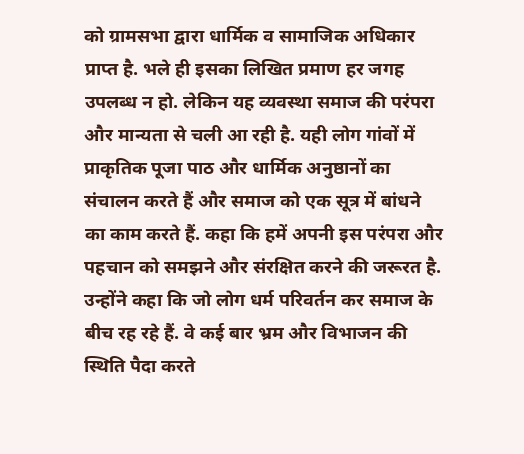को ग्रामसभा द्वारा धार्मिक व सामाजिक अधिकार प्राप्त है. भले ही इसका लिखित प्रमाण हर जगह उपलब्ध न हो. लेकिन यह व्यवस्था समाज की परंपरा और मान्यता से चली आ रही है. यही लोग गांवों में प्राकृतिक पूजा पाठ और धार्मिक अनुष्ठानों का संचालन करते हैं और समाज को एक सूत्र में बांधने का काम करते हैं. कहा कि हमें अपनी इस परंपरा और पहचान को समझने और संरक्षित करने की जरूरत है. उन्होंने कहा कि जो लोग धर्म परिवर्तन कर समाज के बीच रह रहे हैं. वे कई बार भ्रम और विभाजन की स्थिति पैदा करते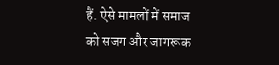हैं. ऐसे मामलों में समाज को सजग और जागरूक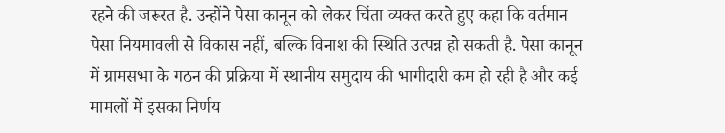रहने की जरूरत है. उन्होंने पेसा कानून को लेकर चिंता व्यक्त करते हुए कहा कि वर्तमान पेसा नियमावली से विकास नहीं, बल्कि विनाश की स्थिति उत्पन्न हो सकती है. पेसा कानून में ग्रामसभा के गठन की प्रक्रिया में स्थानीय समुदाय की भागीदारी कम हो रही है और कई मामलों में इसका निर्णय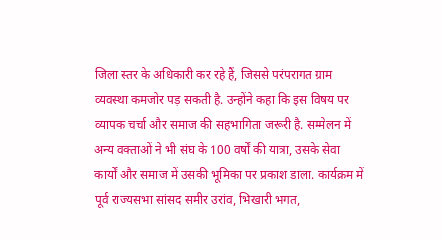जिला स्तर के अधिकारी कर रहे हैं, जिससे परंपरागत ग्राम व्यवस्था कमजोर पड़ सकती है. उन्होंने कहा कि इस विषय पर व्यापक चर्चा और समाज की सहभागिता जरूरी है. सम्मेलन में अन्य वक्ताओं ने भी संघ के 100 वर्षों की यात्रा, उसके सेवा कार्यों और समाज में उसकी भूमिका पर प्रकाश डाला. कार्यक्रम में पूर्व राज्यसभा सांसद समीर उरांव, भिखारी भगत,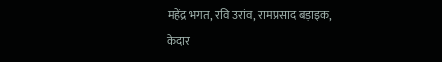महेंद्र भगत, रवि उरांव, रामप्रसाद बड़ाइक, केदार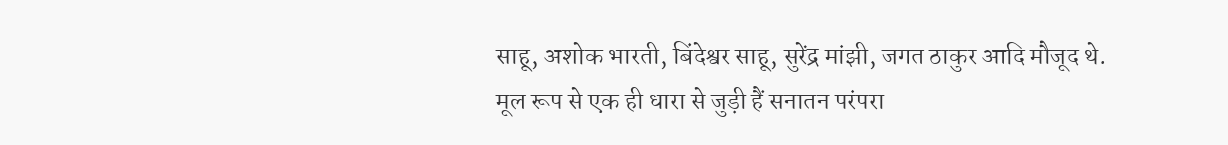साहू, अशोक भारती, बिंदेश्वर साहू, सुरेंद्र मांझी, जगत ठाकुर आदि मौजूद थे.
मूल रूप से एक ही धारा से जुड़ी हैं सनातन परंपरा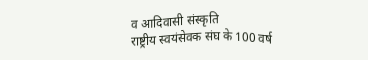व आदिवासी संस्कृति
राष्ट्रीय स्वयंसेवक संघ के 100 वर्ष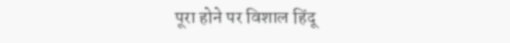पूरा होने पर विशाल हिंदू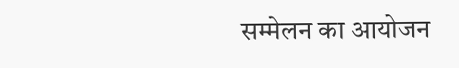सम्मेलन का आयोजन